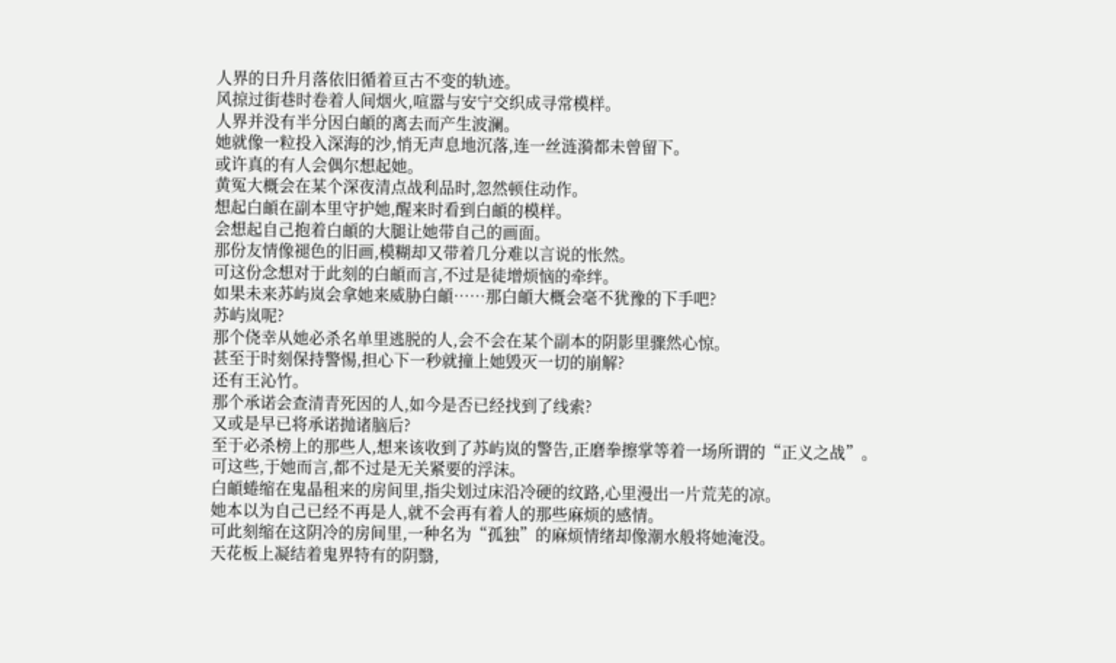人界的日升月落依旧循着亘古不变的轨迹。
风掠过街巷时卷着人间烟火,喧嚣与安宁交织成寻常模样。
人界并没有半分因白頔的离去而产生波澜。
她就像一粒投入深海的沙,悄无声息地沉落,连一丝涟漪都未曾留下。
或许真的有人会偶尔想起她。
黄冤大概会在某个深夜清点战利品时,忽然顿住动作。
想起白頔在副本里守护她,醒来时看到白頔的模样。
会想起自己抱着白頔的大腿让她带自己的画面。
那份友情像褪色的旧画,模糊却又带着几分难以言说的怅然。
可这份念想对于此刻的白頔而言,不过是徒增烦恼的牵绊。
如果未来苏屿岚会拿她来威胁白頔……那白頔大概会毫不犹豫的下手吧?
苏屿岚呢?
那个侥幸从她必杀名单里逃脱的人,会不会在某个副本的阴影里骤然心惊。
甚至于时刻保持警惕,担心下一秒就撞上她毁灭一切的崩解?
还有王沁竹。
那个承诺会查清青死因的人,如今是否已经找到了线索?
又或是早已将承诺抛诸脑后?
至于必杀榜上的那些人,想来该收到了苏屿岚的警告,正磨拳擦掌等着一场所谓的“正义之战”。
可这些,于她而言,都不过是无关紧要的浮沫。
白頔蜷缩在鬼晶租来的房间里,指尖划过床沿冷硬的纹路,心里漫出一片荒芜的凉。
她本以为自己已经不再是人,就不会再有着人的那些麻烦的感情。
可此刻缩在这阴冷的房间里,一种名为“孤独”的麻烦情绪却像潮水般将她淹没。
天花板上凝结着鬼界特有的阴翳,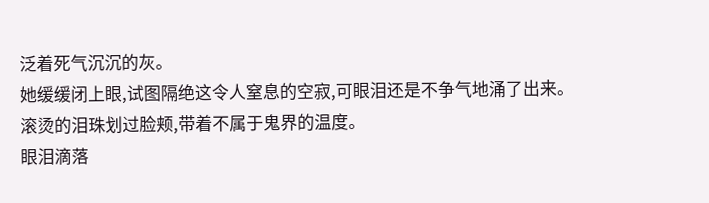泛着死气沉沉的灰。
她缓缓闭上眼,试图隔绝这令人窒息的空寂,可眼泪还是不争气地涌了出来。
滚烫的泪珠划过脸颊,带着不属于鬼界的温度。
眼泪滴落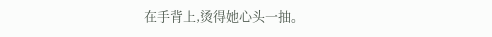在手背上,烫得她心头一抽。